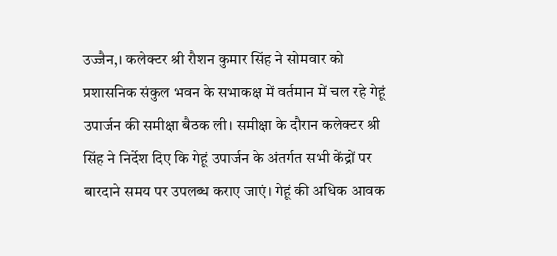उज्जैन,। कलेक्टर श्री रौशन कुमार सिंह ने सोमवार को प्रशासनिक संकुल भवन के सभाकक्ष में वर्तमान में चल रहे गेहूं उपार्जन की समीक्षा बैठक ली। समीक्षा के दौरान कलेक्टर श्री सिंह ने निर्देश दिए कि गेहूं उपार्जन के अंतर्गत सभी केंद्रों पर बारदाने समय पर उपलब्ध कराए जाएं। गेहूं की अधिक आवक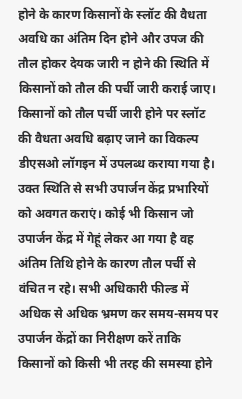होने के कारण किसानों के स्लॉट की वैधता अवधि का अंतिम दिन होने और उपज की तौल होकर देयक जारी न होने की स्थिति में किसानों को तौल की पर्ची जारी कराई जाए। किसानों को तौल पर्ची जारी होने पर स्लॉट की वैधता अवधि बढ़ाए जाने का विकल्प डीएसओ लॉगइन में उपलब्ध कराया गया है। उक्त स्थिति से सभी उपार्जन केंद्र प्रभारियों को अवगत कराएं। कोई भी किसान जो उपार्जन केंद्र में गेहूं लेकर आ गया है वह अंतिम तिथि होने के कारण तौल पर्ची से वंचित न रहे। सभी अधिकारी फील्ड में अधिक से अधिक भ्रमण कर समय-समय पर उपार्जन केंद्रों का निरीक्षण करें ताकि किसानों को किसी भी तरह की समस्या होने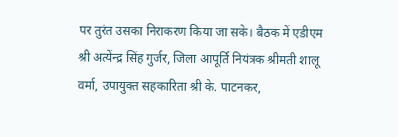पर तुरंत उसका निराकरण किया जा सके। बैठक में एडीएम श्री अत्येंन्द्र सिंह गुर्जर, जिला आपूर्ति नियंत्रक श्रीमती शालू वर्मा, उपायुक्त सहकारिता श्री के. पाटनकर,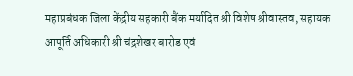महाप्रबंधक जिला केंद्रीय सहकारी बैंक मर्यादित श्री विशेष श्रीवास्तव, सहायक आपूर्ति अधिकारी श्री चंद्रशेखर बारोड एवं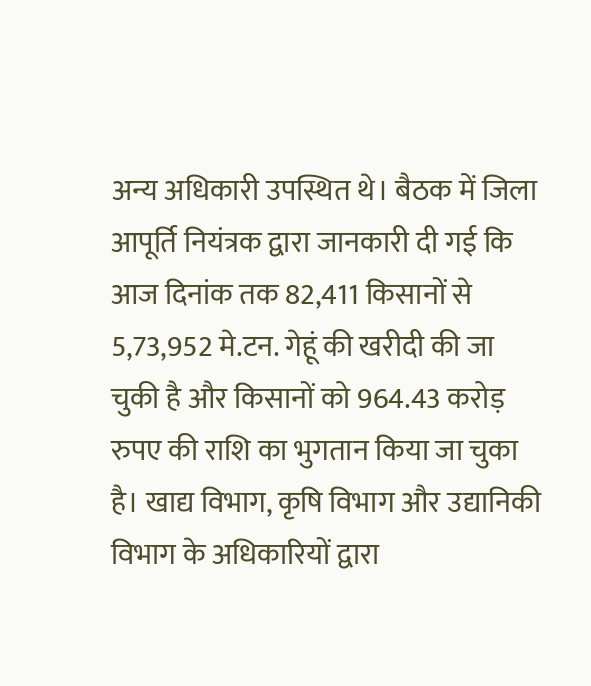अन्य अधिकारी उपस्थित थे। बैठक में जिला आपूर्ति नियंत्रक द्वारा जानकारी दी गई कि आज दिनांक तक 82,411 किसानों से 5,73,952 मे.टन. गेहूं की खरीदी की जा चुकी है और किसानों को 964.43 करोड़ रुपए की राशि का भुगतान किया जा चुका है। खाद्य विभाग, कृषि विभाग और उद्यानिकी विभाग के अधिकारियों द्वारा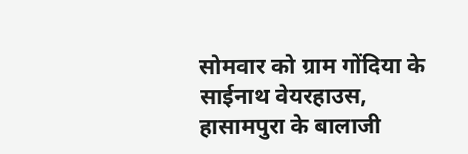सोमवार को ग्राम गोंदिया के साईनाथ वेयरहाउस, हासामपुरा के बालाजी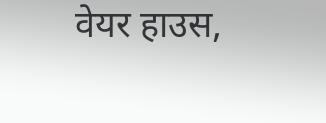वेयर हाउस,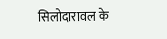सिलोदारावल के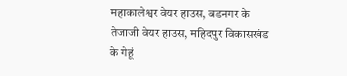महाकालेश्वर वेयर हाउस, बडनगर के तेजाजी वेयर हाउस, महिदपुर विकासखंड के गेहूं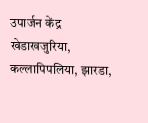उपार्जन केंद्र खेडाखजुरिया, कल्लापिपलिया, झारडा,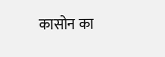कासोन का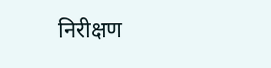निरीक्षण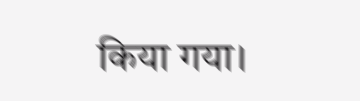किया गया।